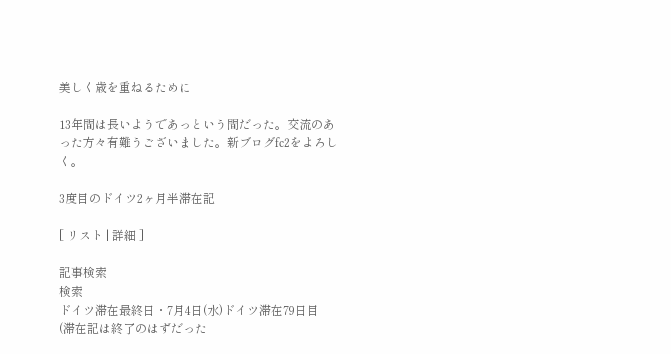美しく歳を重ねるために

13年間は長いようであっという間だった。交流のあった方々有難うございました。新ブログfc2をよろしく。

3度目のドイツ2ヶ月半滞在記

[ リスト | 詳細 ]

記事検索
検索
ドイツ滞在最終日・7月4日(水)ドイツ滞在79日目
(滞在記は終了のはずだった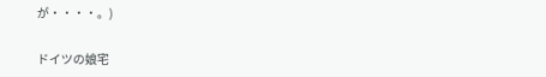が・・・・。)

ドイツの娘宅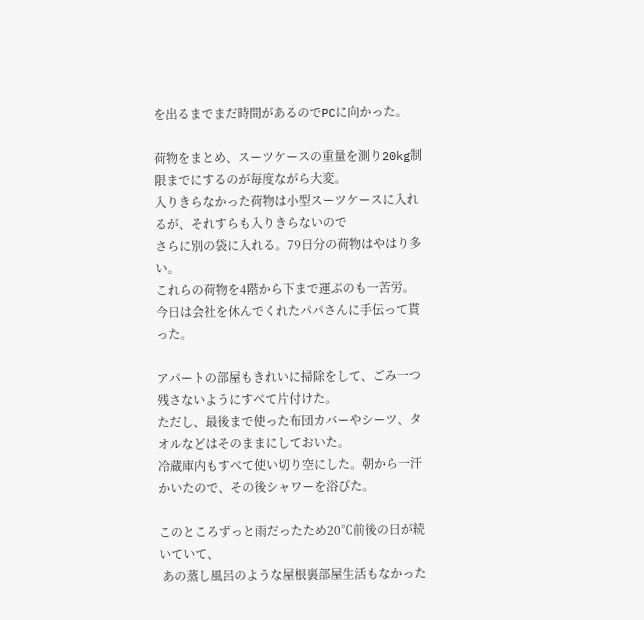を出るまでまだ時間があるのでPCに向かった。

荷物をまとめ、スーツケースの重量を測り20kg制限までにするのが毎度ながら大変。
入りきらなかった荷物は小型スーツケースに入れるが、それすらも入りきらないので
さらに別の袋に入れる。79日分の荷物はやはり多い。
これらの荷物を4階から下まで運ぶのも一苦労。
今日は会社を休んでくれたパパさんに手伝って貰った。

アパートの部屋もきれいに掃除をして、ごみ一つ残さないようにすべて片付けた。
ただし、最後まで使った布団カバーやシーツ、タオルなどはそのままにしておいた。
冷蔵庫内もすべて使い切り空にした。朝から一汗かいたので、その後シャワーを浴びた。

このところずっと雨だったため20℃前後の日が続いていて、
 あの蒸し風呂のような屋根裏部屋生活もなかった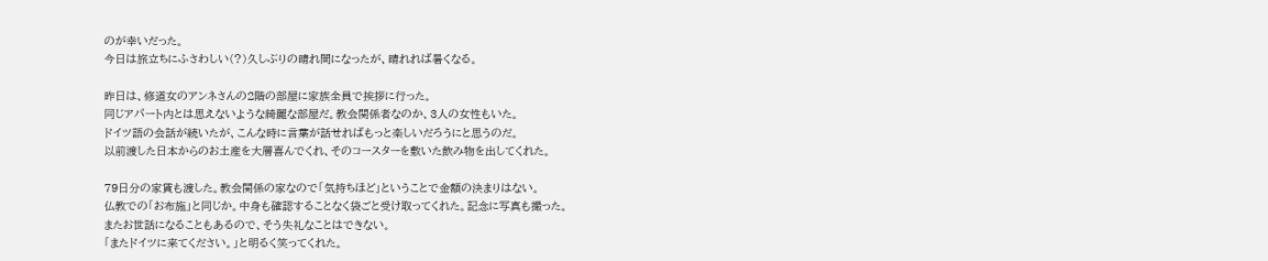のが幸いだった。
今日は旅立ちにふさわしい(?)久しぶりの晴れ間になったが、晴れれば暑くなる。

昨日は、修道女のアンネさんの2階の部屋に家族全員で挨拶に行った。
同じアパート内とは思えないような綺麗な部屋だ。教会関係者なのか、3人の女性もいた。
ドイツ語の会話が続いたが、こんな時に言葉が話せればもっと楽しいだろうにと思うのだ。
以前渡した日本からのお土産を大層喜んでくれ、そのコースターを敷いた飲み物を出してくれた。

79日分の家賃も渡した。教会関係の家なので「気持ちほど」ということで金額の決まりはない。
仏教での「お布施」と同じか。中身も確認することなく袋ごと受け取ってくれた。記念に写真も撮った。
またお世話になることもあるので、そう失礼なことはできない。
「またドイツに来てください。」と明るく笑ってくれた。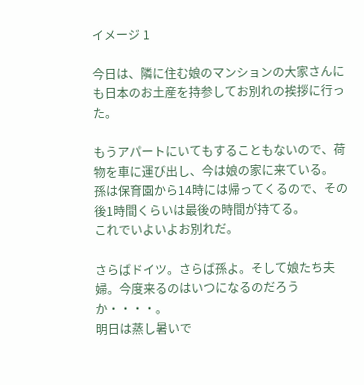イメージ 1

今日は、隣に住む娘のマンションの大家さんにも日本のお土産を持参してお別れの挨拶に行った。

もうアパートにいてもすることもないので、荷物を車に運び出し、今は娘の家に来ている。
孫は保育園から14時には帰ってくるので、その後1時間くらいは最後の時間が持てる。
これでいよいよお別れだ。

さらばドイツ。さらば孫よ。そして娘たち夫婦。今度来るのはいつになるのだろうか・・・・。
明日は蒸し暑いで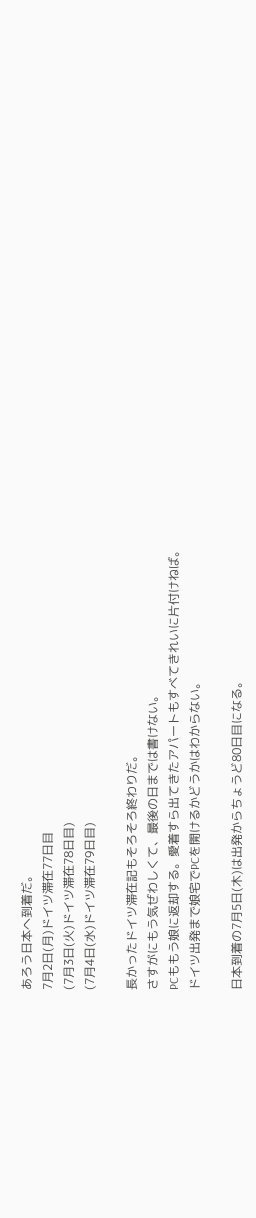あろう日本へ到着だ。
7月2日(月)ドイツ滞在77日目
(7月3日(火)ドイツ滞在78日目)
(7月4日(水)ドイツ滞在79日目)

長かったドイツ滞在記もそろそろ終わりだ。
さすがにもう気ぜわしくて、最後の日までは書けない。
PCももう娘に返却する。愛着すら出てきたアパートもすべてきれいに片付けねば。
ドイツ出発まで娘宅でPCを開けるかどうかはわからない。

日本到着の7月5日(木)は出発からちょうど80日目になる。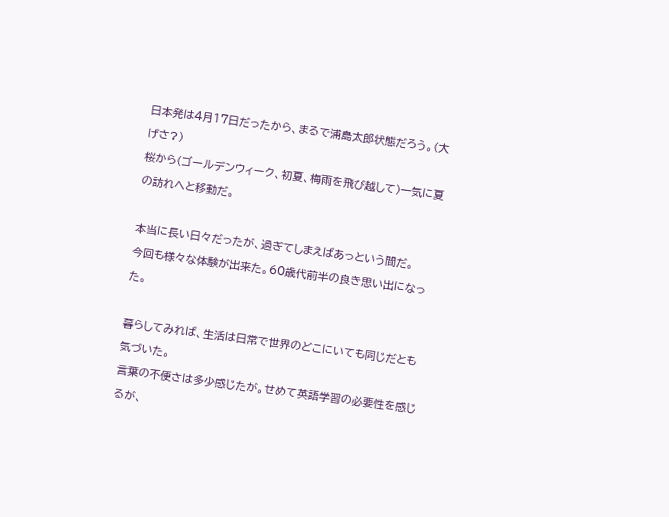日本発は4月17日だったから、まるで浦島太郎状態だろう。(大げさ?)
桜から(ゴールデンウィーク、初夏、梅雨を飛び越して)一気に夏の訪れへと移動だ。

本当に長い日々だったが、過ぎてしまえばあっという間だ。
今回も様々な体験が出来た。60歳代前半の良き思い出になった。

暮らしてみれば、生活は日常で世界のどこにいても同じだとも気づいた。
言葉の不便さは多少感じたが。せめて英語学習の必要性を感じるが、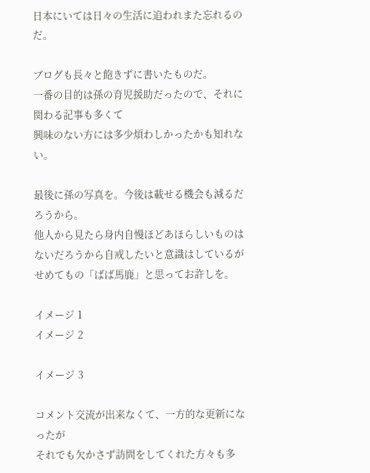日本にいては日々の生活に追われまた忘れるのだ。

ブログも長々と飽きずに書いたものだ。
一番の目的は孫の育児援助だったので、それに関わる記事も多くて
興味のない方には多少煩わしかったかも知れない。

最後に孫の写真を。今後は載せる機会も減るだろうから。
他人から見たら身内自慢ほどあほらしいものはないだろうから自戒したいと意識はしているが
せめてもの「ばば馬鹿」と思ってお許しを。

イメージ 1
イメージ 2

イメージ 3

コメント交流が出来なくて、一方的な更新になったが
それでも欠かさず訪問をしてくれた方々も多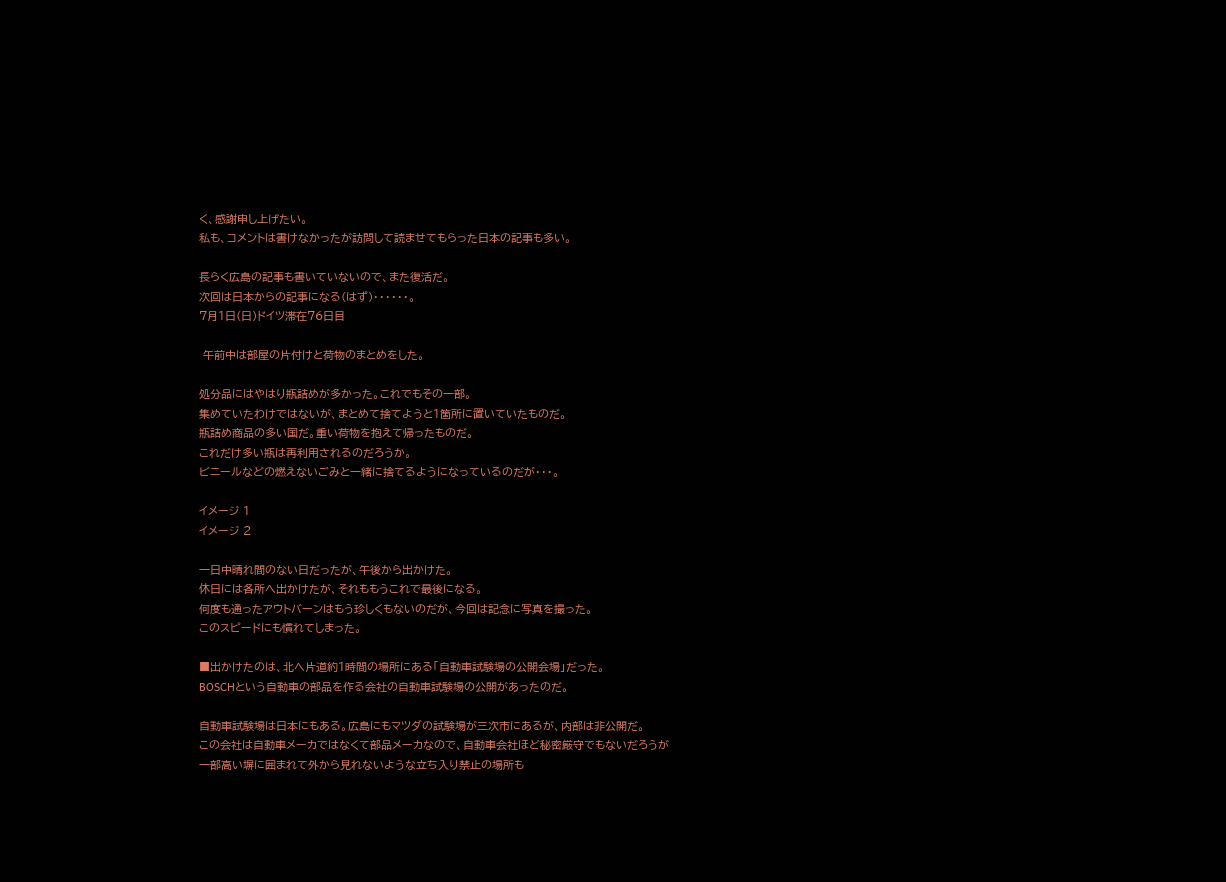く、感謝申し上げたい。
私も、コメントは書けなかったが訪問して読ませてもらった日本の記事も多い。

長らく広島の記事も書いていないので、また復活だ。
次回は日本からの記事になる(はず)・・・・・・。
7月1日(日)ドイツ滞在76日目

 午前中は部屋の片付けと荷物のまとめをした。

処分品にはやはり瓶詰めが多かった。これでもその一部。
集めていたわけではないが、まとめて捨てようと1箇所に置いていたものだ。
瓶詰め商品の多い国だ。重い荷物を抱えて帰ったものだ。
これだけ多い瓶は再利用されるのだろうか。
ビニールなどの燃えないごみと一緒に捨てるようになっているのだが・・・。

イメージ 1
イメージ 2

一日中晴れ間のない日だったが、午後から出かけた。
休日には各所へ出かけたが、それももうこれで最後になる。
何度も通ったアウトバーンはもう珍しくもないのだが、今回は記念に写真を撮った。
このスピードにも慣れてしまった。

■出かけたのは、北へ片道約1時間の場所にある「自動車試験場の公開会場」だった。
BOSCHという自動車の部品を作る会社の自動車試験場の公開があったのだ。

自動車試験場は日本にもある。広島にもマツダの試験場が三次市にあるが、内部は非公開だ。
この会社は自動車メーカではなくて部品メーカなので、自動車会社ほど秘密厳守でもないだろうが
一部高い塀に囲まれて外から見れないような立ち入り禁止の場所も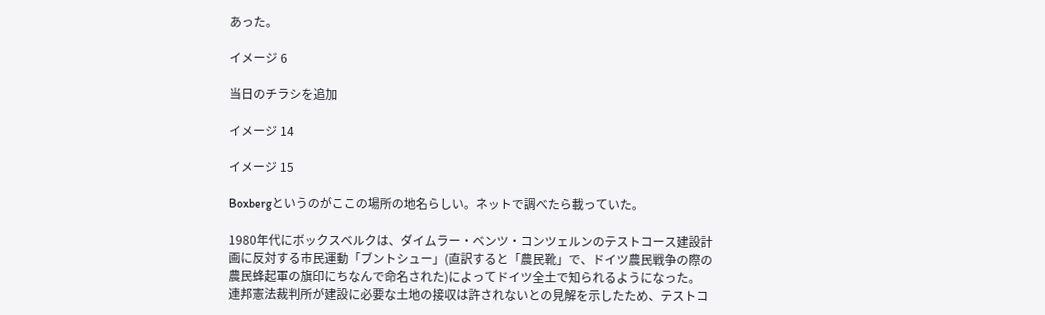あった。

イメージ 6

当日のチラシを追加

イメージ 14

イメージ 15

Boxbergというのがここの場所の地名らしい。ネットで調べたら載っていた。

1980年代にボックスベルクは、ダイムラー・ベンツ・コンツェルンのテストコース建設計画に反対する市民運動「ブントシュー」(直訳すると「農民靴」で、ドイツ農民戦争の際の農民蜂起軍の旗印にちなんで命名された)によってドイツ全土で知られるようになった。
連邦憲法裁判所が建設に必要な土地の接収は許されないとの見解を示したため、テストコ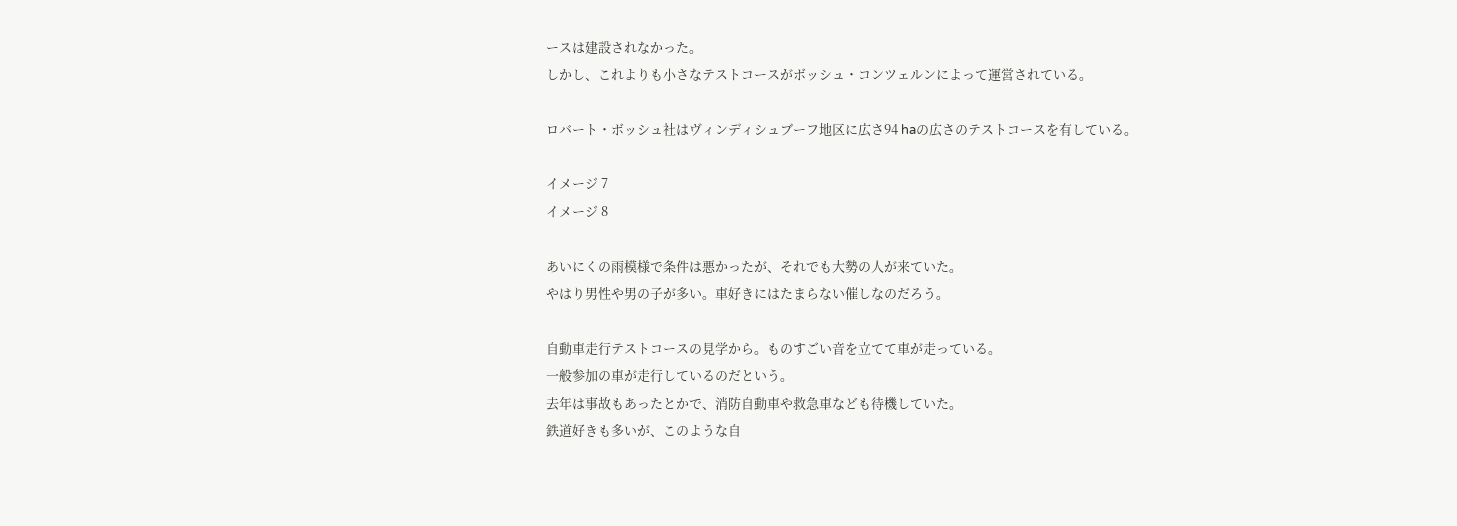ースは建設されなかった。
しかし、これよりも小さなテストコースがボッシュ・コンツェルンによって運営されている。

ロバート・ボッシュ社はヴィンディシュブーフ地区に広さ94 haの広さのテストコースを有している。

イメージ 7
イメージ 8

あいにくの雨模様で条件は悪かったが、それでも大勢の人が来ていた。
やはり男性や男の子が多い。車好きにはたまらない催しなのだろう。

自動車走行テストコースの見学から。ものすごい音を立てて車が走っている。
一般参加の車が走行しているのだという。
去年は事故もあったとかで、消防自動車や救急車なども待機していた。
鉄道好きも多いが、このような自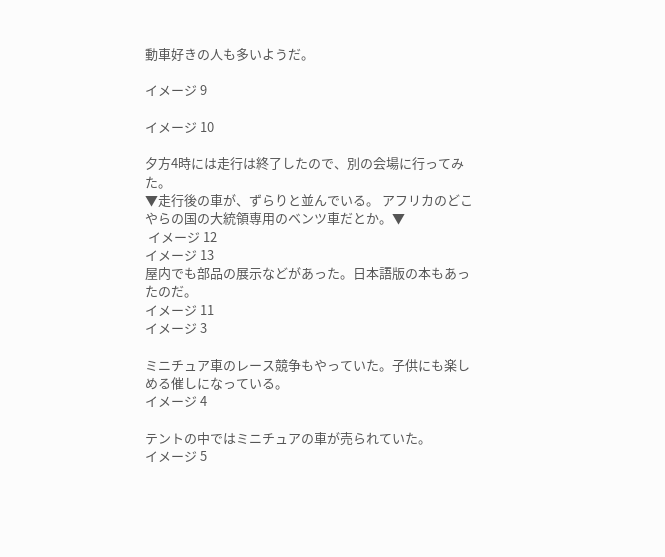動車好きの人も多いようだ。

イメージ 9

イメージ 10

夕方4時には走行は終了したので、別の会場に行ってみた。
▼走行後の車が、ずらりと並んでいる。 アフリカのどこやらの国の大統領専用のベンツ車だとか。▼
 イメージ 12
イメージ 13
屋内でも部品の展示などがあった。日本語版の本もあったのだ。
イメージ 11
イメージ 3

ミニチュア車のレース競争もやっていた。子供にも楽しめる催しになっている。
イメージ 4

テントの中ではミニチュアの車が売られていた。
イメージ 5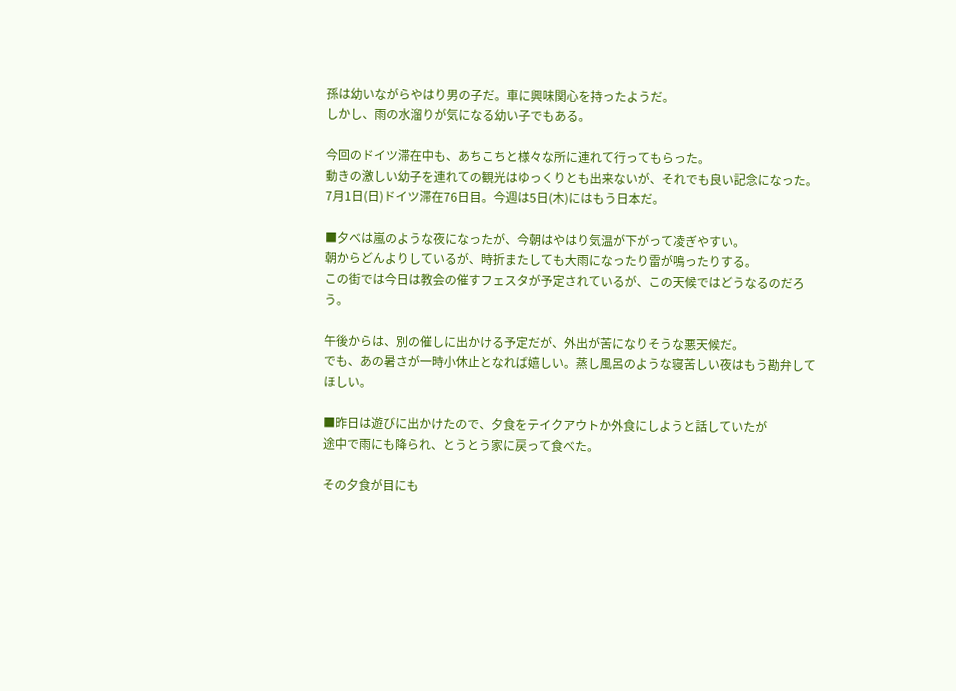孫は幼いながらやはり男の子だ。車に興味関心を持ったようだ。
しかし、雨の水溜りが気になる幼い子でもある。

今回のドイツ滞在中も、あちこちと様々な所に連れて行ってもらった。
動きの激しい幼子を連れての観光はゆっくりとも出来ないが、それでも良い記念になった。
7月1日(日)ドイツ滞在76日目。今週は5日(木)にはもう日本だ。

■夕べは嵐のような夜になったが、今朝はやはり気温が下がって凌ぎやすい。
朝からどんよりしているが、時折またしても大雨になったり雷が鳴ったりする。
この街では今日は教会の催すフェスタが予定されているが、この天候ではどうなるのだろう。

午後からは、別の催しに出かける予定だが、外出が苦になりそうな悪天候だ。
でも、あの暑さが一時小休止となれば嬉しい。蒸し風呂のような寝苦しい夜はもう勘弁してほしい。

■昨日は遊びに出かけたので、夕食をテイクアウトか外食にしようと話していたが
途中で雨にも降られ、とうとう家に戻って食べた。

その夕食が目にも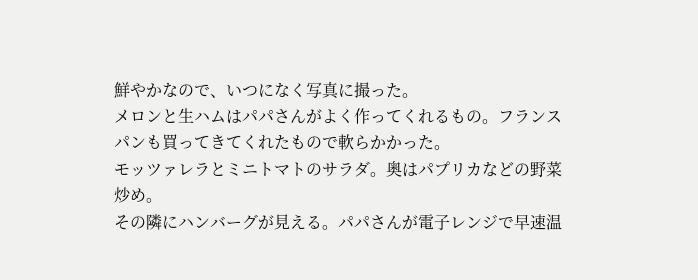鮮やかなので、いつになく写真に撮った。
メロンと生ハムはパパさんがよく作ってくれるもの。フランスパンも買ってきてくれたもので軟らかかった。
モッツァレラとミニトマトのサラダ。奥はパプリカなどの野菜炒め。
その隣にハンバーグが見える。パパさんが電子レンジで早速温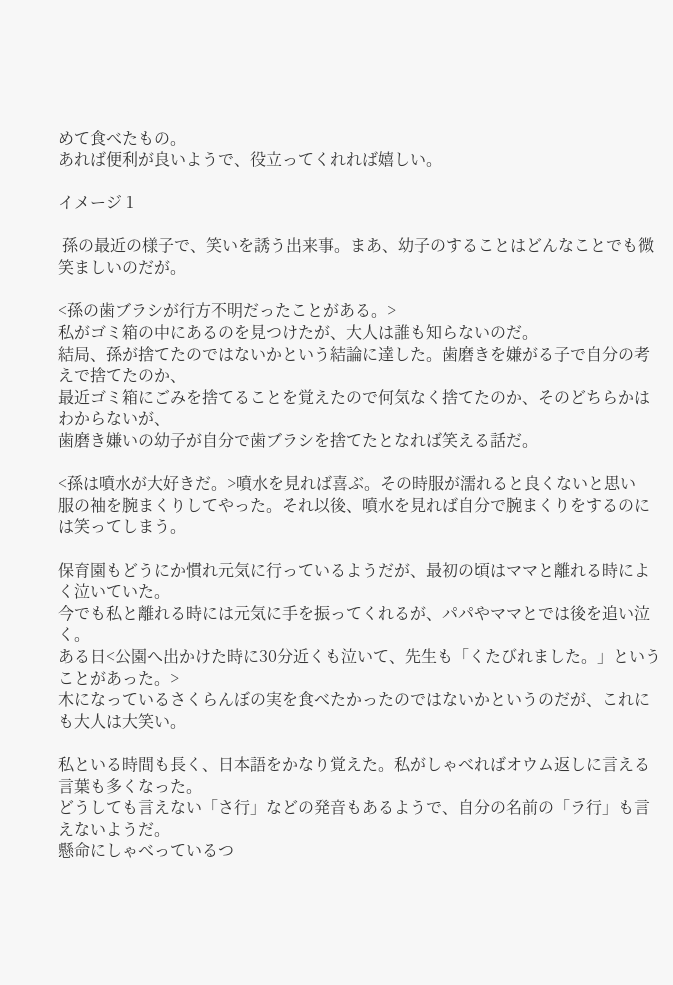めて食べたもの。
あれば便利が良いようで、役立ってくれれば嬉しい。

イメージ 1

 孫の最近の様子で、笑いを誘う出来事。まあ、幼子のすることはどんなことでも微笑ましいのだが。

<孫の歯ブラシが行方不明だったことがある。>
私がゴミ箱の中にあるのを見つけたが、大人は誰も知らないのだ。
結局、孫が捨てたのではないかという結論に達した。歯磨きを嫌がる子で自分の考えで捨てたのか、
最近ゴミ箱にごみを捨てることを覚えたので何気なく捨てたのか、そのどちらかはわからないが、
歯磨き嫌いの幼子が自分で歯ブラシを捨てたとなれば笑える話だ。

<孫は噴水が大好きだ。>噴水を見れば喜ぶ。その時服が濡れると良くないと思い
服の袖を腕まくりしてやった。それ以後、噴水を見れば自分で腕まくりをするのには笑ってしまう。

保育園もどうにか慣れ元気に行っているようだが、最初の頃はママと離れる時によく泣いていた。
今でも私と離れる時には元気に手を振ってくれるが、パパやママとでは後を追い泣く。
ある日<公園へ出かけた時に30分近くも泣いて、先生も「くたびれました。」ということがあった。>
木になっているさくらんぼの実を食べたかったのではないかというのだが、これにも大人は大笑い。

私といる時間も長く、日本語をかなり覚えた。私がしゃべればオウム返しに言える言葉も多くなった。
どうしても言えない「さ行」などの発音もあるようで、自分の名前の「ラ行」も言えないようだ。
懸命にしゃべっているつ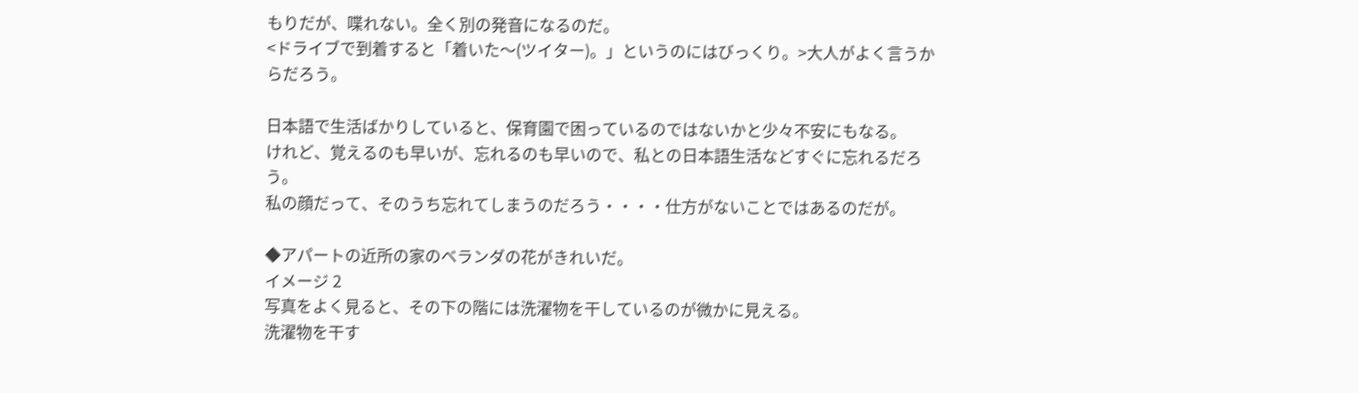もりだが、喋れない。全く別の発音になるのだ。
<ドライブで到着すると「着いた〜(ツイター)。」というのにはびっくり。>大人がよく言うからだろう。

日本語で生活ばかりしていると、保育園で困っているのではないかと少々不安にもなる。
けれど、覚えるのも早いが、忘れるのも早いので、私との日本語生活などすぐに忘れるだろう。
私の顔だって、そのうち忘れてしまうのだろう・・・・仕方がないことではあるのだが。

◆アパートの近所の家のベランダの花がきれいだ。
イメージ 2
写真をよく見ると、その下の階には洗濯物を干しているのが微かに見える。
洗濯物を干す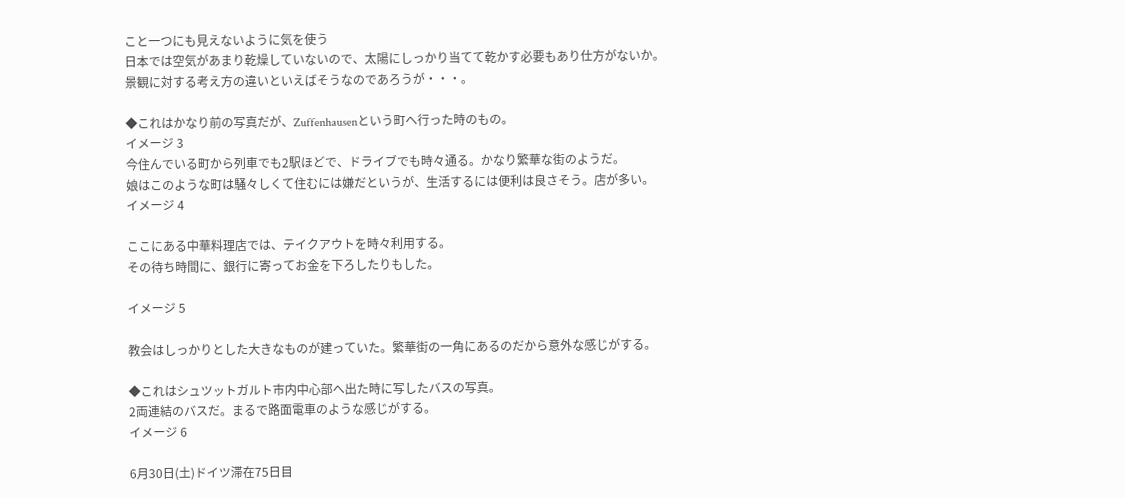こと一つにも見えないように気を使う
日本では空気があまり乾燥していないので、太陽にしっかり当てて乾かす必要もあり仕方がないか。
景観に対する考え方の違いといえばそうなのであろうが・・・。

◆これはかなり前の写真だが、Zuffenhausenという町へ行った時のもの。
イメージ 3
今住んでいる町から列車でも2駅ほどで、ドライブでも時々通る。かなり繁華な街のようだ。
娘はこのような町は騒々しくて住むには嫌だというが、生活するには便利は良さそう。店が多い。
イメージ 4

ここにある中華料理店では、テイクアウトを時々利用する。
その待ち時間に、銀行に寄ってお金を下ろしたりもした。

イメージ 5

教会はしっかりとした大きなものが建っていた。繁華街の一角にあるのだから意外な感じがする。

◆これはシュツットガルト市内中心部へ出た時に写したバスの写真。
2両連結のバスだ。まるで路面電車のような感じがする。
イメージ 6

6月30日(土)ドイツ滞在75日目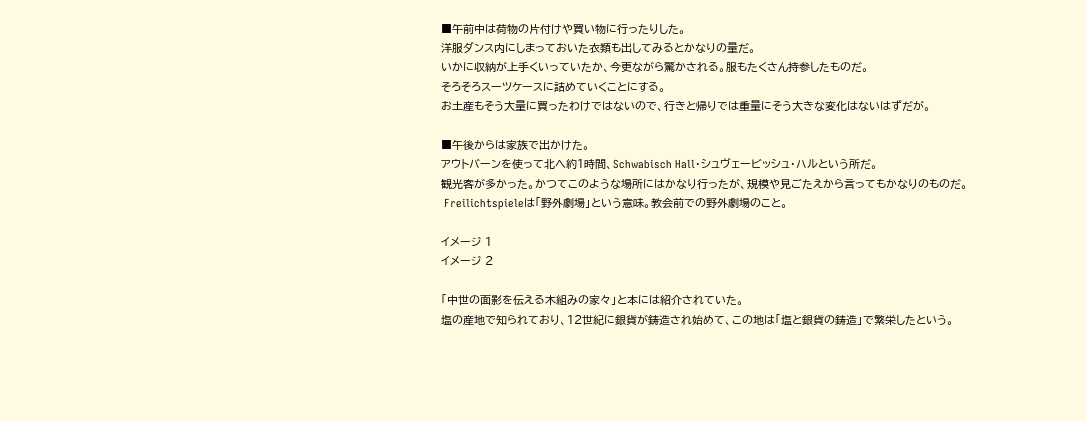■午前中は荷物の片付けや買い物に行ったりした。
洋服ダンス内にしまっておいた衣類も出してみるとかなりの量だ。
いかに収納が上手くいっていたか、今更ながら驚かされる。服もたくさん持参したものだ。
そろそろスーツケースに詰めていくことにする。
お土産もそう大量に買ったわけではないので、行きと帰りでは重量にそう大きな変化はないはずだが。

■午後からは家族で出かけた。
アウトバーンを使って北へ約1時間、Schwabisch Hall・シュヴェービッシュ・ハルという所だ。
観光客が多かった。かつてこのような場所にはかなり行ったが、規模や見ごたえから言ってもかなりのものだ。
 Freilichtspieleは「野外劇場」という意味。教会前での野外劇場のこと。

イメージ 1
イメージ 2

「中世の面影を伝える木組みの家々」と本には紹介されていた。
塩の産地で知られており、12世紀に銀貨が鋳造され始めて、この地は「塩と銀貨の鋳造」で繁栄したという。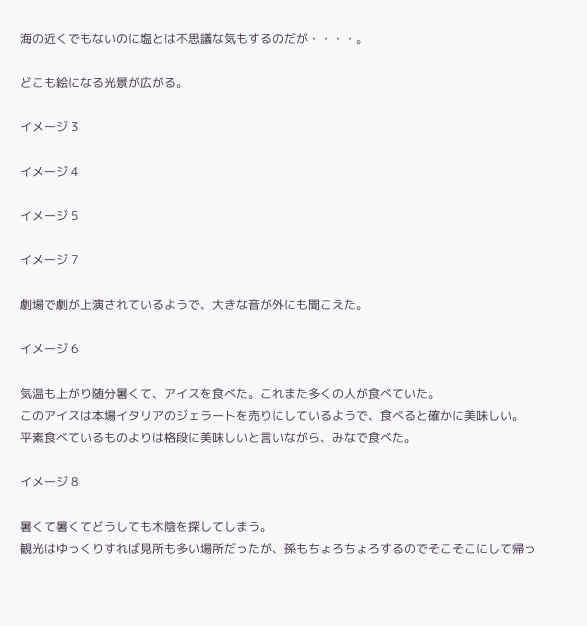海の近くでもないのに塩とは不思議な気もするのだが・・・・。

どこも絵になる光景が広がる。

イメージ 3

イメージ 4

イメージ 5

イメージ 7

劇場で劇が上演されているようで、大きな音が外にも聞こえた。

イメージ 6

気温も上がり随分暑くて、アイスを食べた。これまた多くの人が食べていた。
このアイスは本場イタリアのジェラートを売りにしているようで、食べると確かに美味しい。
平素食べているものよりは格段に美味しいと言いながら、みなで食べた。

イメージ 8

暑くて暑くてどうしても木陰を探してしまう。
観光はゆっくりすれば見所も多い場所だったが、孫もちょろちょろするのでそこそこにして帰っ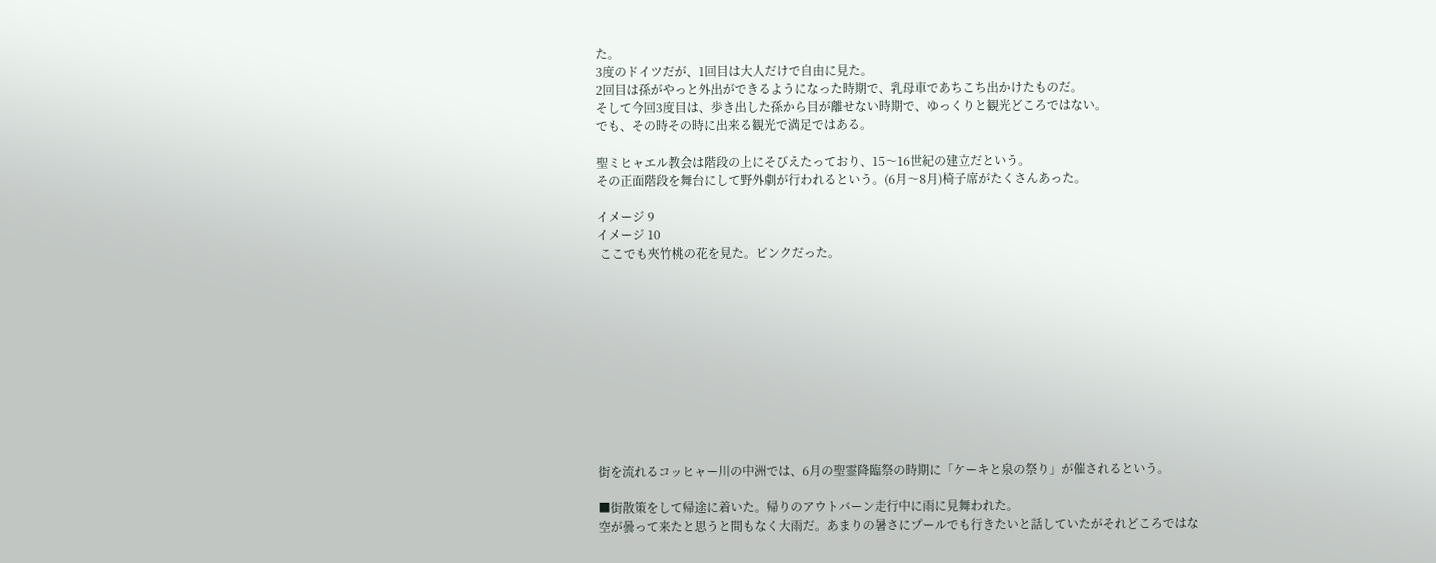た。
3度のドイツだが、1回目は大人だけで自由に見た。
2回目は孫がやっと外出ができるようになった時期で、乳母車であちこち出かけたものだ。
そして今回3度目は、歩き出した孫から目が離せない時期で、ゆっくりと観光どころではない。
でも、その時その時に出来る観光で満足ではある。

聖ミヒャエル教会は階段の上にそびえたっており、15〜16世紀の建立だという。
その正面階段を舞台にして野外劇が行われるという。(6月〜8月)椅子席がたくさんあった。

イメージ 9
イメージ 10
 ここでも夾竹桃の花を見た。ピンクだった。











街を流れるコッヒャー川の中洲では、6月の聖霊降臨祭の時期に「ケーキと泉の祭り」が催されるという。

■街散策をして帰途に着いた。帰りのアウトバーン走行中に雨に見舞われた。
空が曇って来たと思うと間もなく大雨だ。あまりの暑さにプールでも行きたいと話していたがそれどころではな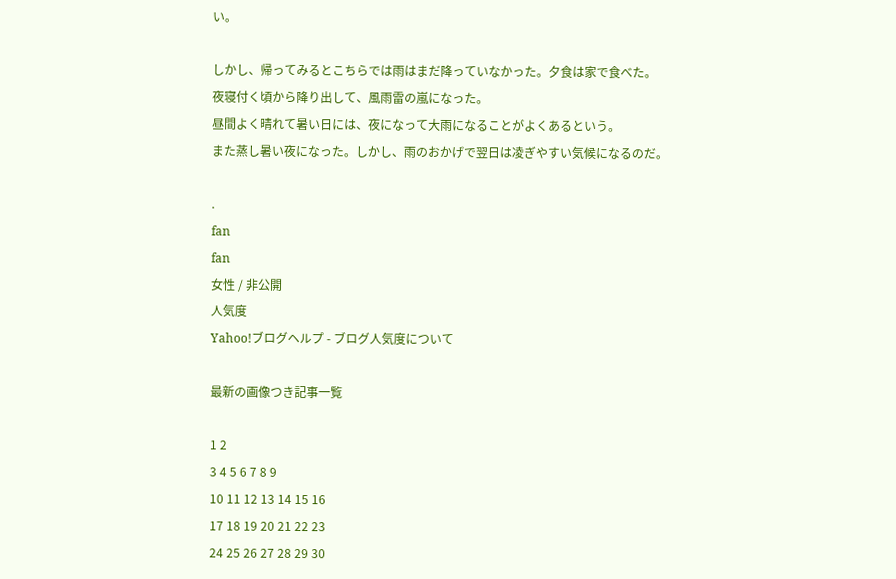い。

しかし、帰ってみるとこちらでは雨はまだ降っていなかった。夕食は家で食べた。
夜寝付く頃から降り出して、風雨雷の嵐になった。
昼間よく晴れて暑い日には、夜になって大雨になることがよくあるという。
また蒸し暑い夜になった。しかし、雨のおかげで翌日は凌ぎやすい気候になるのだ。

.
fan
fan
女性 / 非公開
人気度
Yahoo!ブログヘルプ - ブログ人気度について

最新の画像つき記事一覧

1 2
3 4 5 6 7 8 9
10 11 12 13 14 15 16
17 18 19 20 21 22 23
24 25 26 27 28 29 30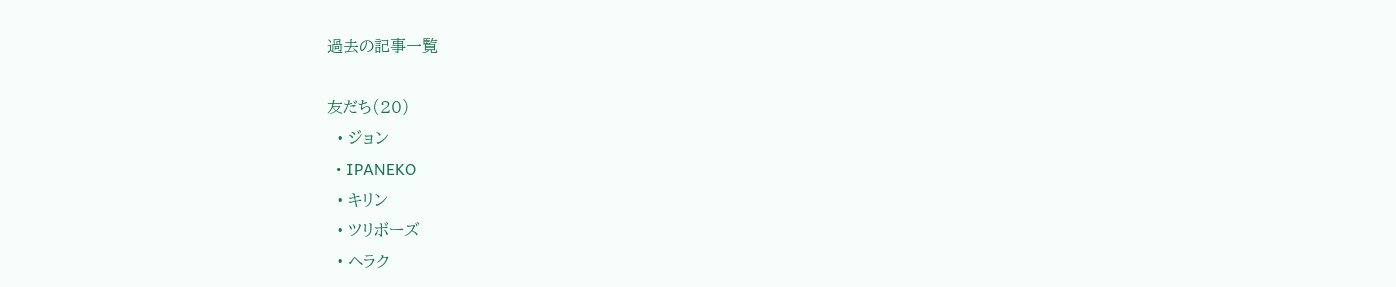過去の記事一覧

友だち(20)
  • ジョン
  • IPANEKO
  • キリン
  • ツリボーズ
  • ヘラク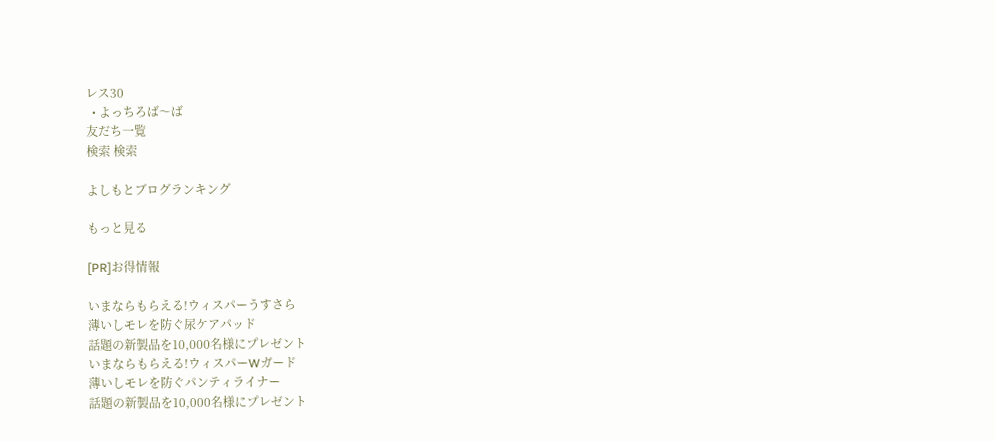レス30
  • よっちろば〜ば
友だち一覧
検索 検索

よしもとブログランキング

もっと見る

[PR]お得情報

いまならもらえる!ウィスパーうすさら
薄いしモレを防ぐ尿ケアパッド
話題の新製品を10,000名様にプレゼント
いまならもらえる!ウィスパーWガード
薄いしモレを防ぐパンティライナー
話題の新製品を10,000名様にプレゼント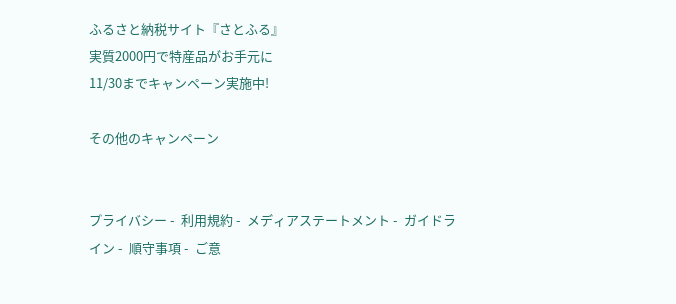ふるさと納税サイト『さとふる』
実質2000円で特産品がお手元に
11/30までキャンペーン実施中!

その他のキャンペーン


プライバシー -  利用規約 -  メディアステートメント -  ガイドライン -  順守事項 -  ご意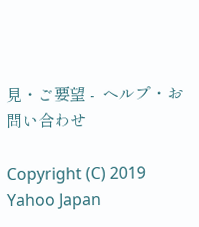見・ご要望 -  ヘルプ・お問い合わせ

Copyright (C) 2019 Yahoo Japan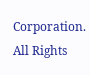Corporation. All Rights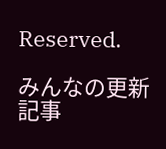Reserved.

みんなの更新記事